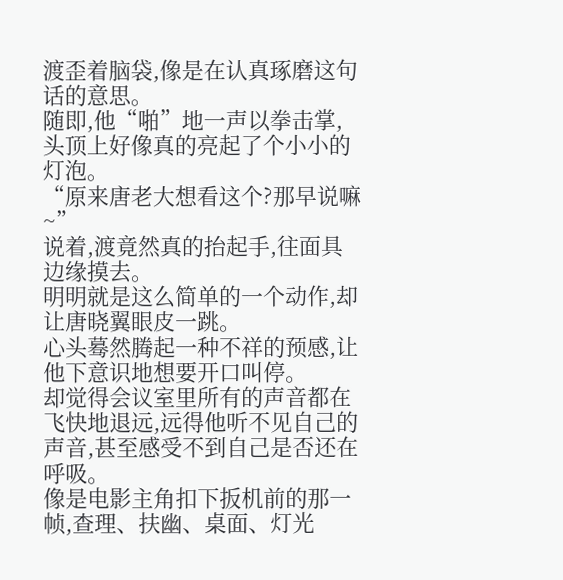渡歪着脑袋,像是在认真琢磨这句话的意思。
随即,他“啪”地一声以拳击掌,头顶上好像真的亮起了个小小的灯泡。
“原来唐老大想看这个?那早说嘛~”
说着,渡竟然真的抬起手,往面具边缘摸去。
明明就是这么简单的一个动作,却让唐晓翼眼皮一跳。
心头蓦然腾起一种不祥的预感,让他下意识地想要开口叫停。
却觉得会议室里所有的声音都在飞快地退远,远得他听不见自己的声音,甚至感受不到自己是否还在呼吸。
像是电影主角扣下扳机前的那一帧,查理、扶幽、桌面、灯光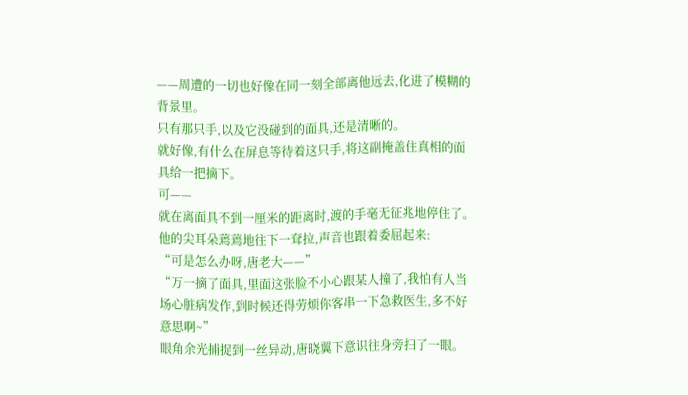——周遭的一切也好像在同一刻全部离他远去,化进了模糊的背景里。
只有那只手,以及它没碰到的面具,还是清晰的。
就好像,有什么在屏息等待着这只手,将这副掩盖住真相的面具给一把摘下。
可——
就在离面具不到一厘米的距离时,渡的手毫无征兆地停住了。
他的尖耳朵蔫蔫地往下一耷拉,声音也跟着委屈起来:
“可是怎么办呀,唐老大——”
“万一摘了面具,里面这张脸不小心跟某人撞了,我怕有人当场心脏病发作,到时候还得劳烦你客串一下急救医生,多不好意思啊~”
眼角余光捕捉到一丝异动,唐晓翼下意识往身旁扫了一眼。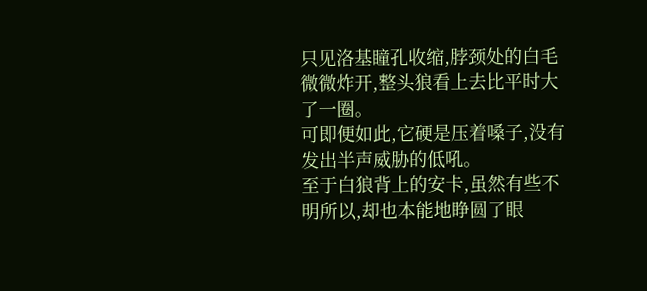只见洛基瞳孔收缩,脖颈处的白毛微微炸开,整头狼看上去比平时大了一圈。
可即便如此,它硬是压着嗓子,没有发出半声威胁的低吼。
至于白狼背上的安卡,虽然有些不明所以,却也本能地睁圆了眼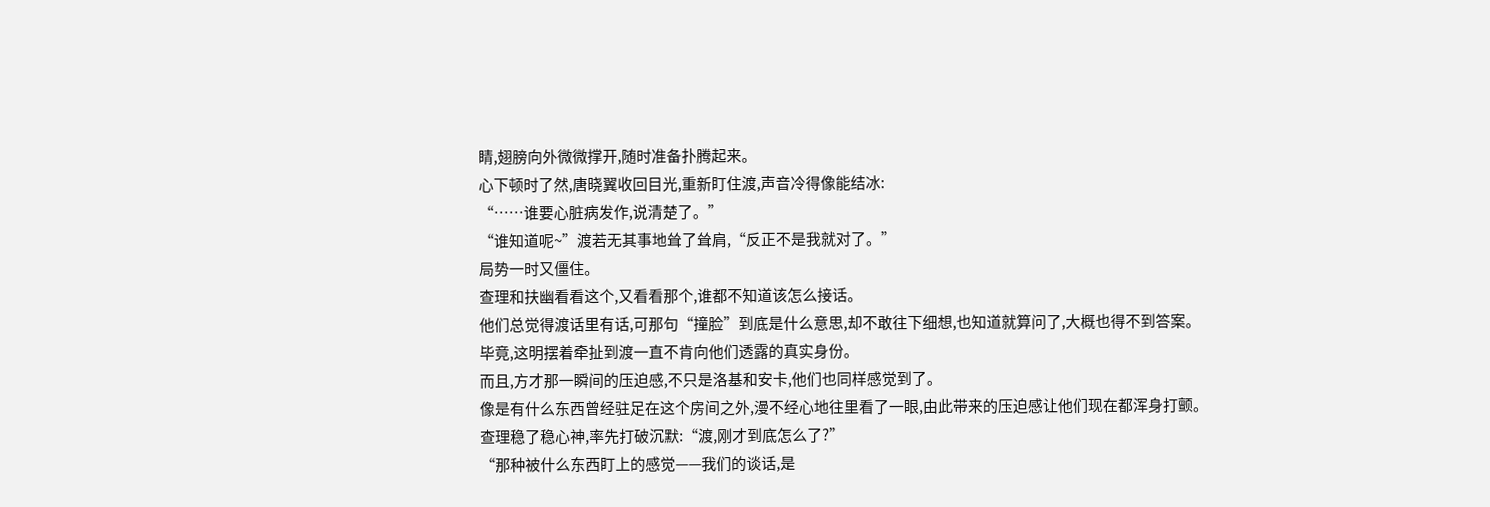睛,翅膀向外微微撑开,随时准备扑腾起来。
心下顿时了然,唐晓翼收回目光,重新盯住渡,声音冷得像能结冰:
“……谁要心脏病发作,说清楚了。”
“谁知道呢~”渡若无其事地耸了耸肩,“反正不是我就对了。”
局势一时又僵住。
查理和扶幽看看这个,又看看那个,谁都不知道该怎么接话。
他们总觉得渡话里有话,可那句“撞脸”到底是什么意思,却不敢往下细想,也知道就算问了,大概也得不到答案。
毕竟,这明摆着牵扯到渡一直不肯向他们透露的真实身份。
而且,方才那一瞬间的压迫感,不只是洛基和安卡,他们也同样感觉到了。
像是有什么东西曾经驻足在这个房间之外,漫不经心地往里看了一眼,由此带来的压迫感让他们现在都浑身打颤。
查理稳了稳心神,率先打破沉默:“渡,刚才到底怎么了?”
“那种被什么东西盯上的感觉——我们的谈话,是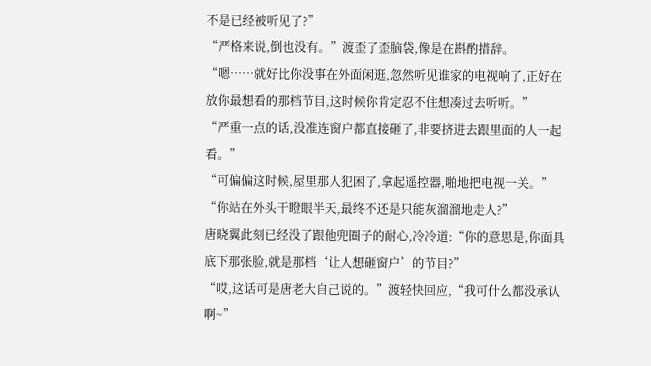不是已经被听见了?”
“严格来说,倒也没有。”渡歪了歪脑袋,像是在斟酌措辞。
“嗯……就好比你没事在外面闲逛,忽然听见谁家的电视响了,正好在放你最想看的那档节目,这时候你肯定忍不住想凑过去听听。”
“严重一点的话,没准连窗户都直接砸了,非要挤进去跟里面的人一起看。”
“可偏偏这时候,屋里那人犯困了,拿起遥控器,啪地把电视一关。”
“你站在外头干瞪眼半天,最终不还是只能灰溜溜地走人?”
唐晓翼此刻已经没了跟他兜圈子的耐心,冷冷道:“你的意思是,你面具底下那张脸,就是那档‘让人想砸窗户’的节目?”
“哎,这话可是唐老大自己说的。”渡轻快回应,“我可什么都没承认啊~”